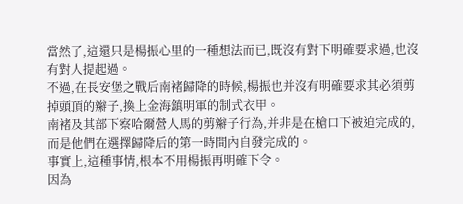當然了,這還只是楊振心里的一種想法而已,既沒有對下明確要求過,也沒有對人提起過。
不過,在長安堡之戰后南褚歸降的時候,楊振也并沒有明確要求其必須剪掉頭頂的辮子,換上金海鎮明軍的制式衣甲。
南褚及其部下察哈爾營人馬的剪辮子行為,并非是在槍口下被迫完成的,而是他們在選擇歸降后的第一時間內自發完成的。
事實上,這種事情,根本不用楊振再明確下令。
因為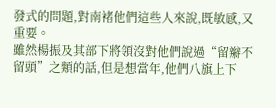發式的問題,對南褚他們這些人來說,既敏感,又重要。
雖然楊振及其部下將領沒對他們說過“留辮不留頭”之類的話,但是想當年,他們八旗上下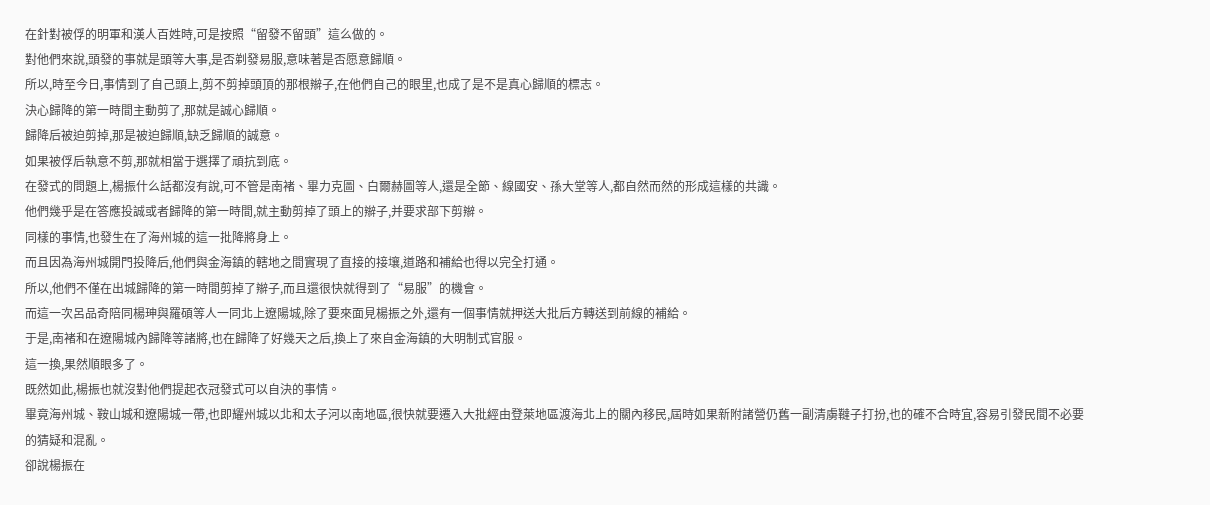在針對被俘的明軍和漢人百姓時,可是按照“留發不留頭”這么做的。
對他們來說,頭發的事就是頭等大事,是否剃發易服,意味著是否愿意歸順。
所以,時至今日,事情到了自己頭上,剪不剪掉頭頂的那根辮子,在他們自己的眼里,也成了是不是真心歸順的標志。
決心歸降的第一時間主動剪了,那就是誠心歸順。
歸降后被迫剪掉,那是被迫歸順,缺乏歸順的誠意。
如果被俘后執意不剪,那就相當于選擇了頑抗到底。
在發式的問題上,楊振什么話都沒有說,可不管是南褚、畢力克圖、白爾赫圖等人,還是全節、線國安、孫大堂等人,都自然而然的形成這樣的共識。
他們幾乎是在答應投誠或者歸降的第一時間,就主動剪掉了頭上的辮子,并要求部下剪辮。
同樣的事情,也發生在了海州城的這一批降將身上。
而且因為海州城開門投降后,他們與金海鎮的轄地之間實現了直接的接壤,道路和補給也得以完全打通。
所以,他們不僅在出城歸降的第一時間剪掉了辮子,而且還很快就得到了“易服”的機會。
而這一次呂品奇陪同楊珅與羅碩等人一同北上遼陽城,除了要來面見楊振之外,還有一個事情就押送大批后方轉送到前線的補給。
于是,南褚和在遼陽城內歸降等諸將,也在歸降了好幾天之后,換上了來自金海鎮的大明制式官服。
這一換,果然順眼多了。
既然如此,楊振也就沒對他們提起衣冠發式可以自決的事情。
畢竟海州城、鞍山城和遼陽城一帶,也即耀州城以北和太子河以南地區,很快就要遷入大批經由登萊地區渡海北上的關內移民,屆時如果新附諸營仍舊一副清虜韃子打扮,也的確不合時宜,容易引發民間不必要的猜疑和混亂。
卻說楊振在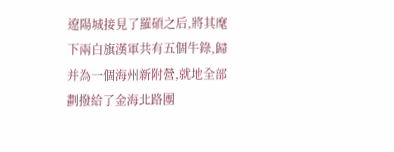遼陽城接見了羅碩之后,將其麾下兩白旗漢軍共有五個牛錄,歸并為一個海州新附營,就地全部劃撥給了金海北路團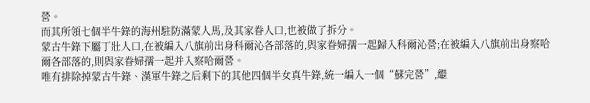營。
而其所領七個半牛錄的海州駐防滿蒙人馬,及其家眷人口,也被做了拆分。
蒙古牛錄下屬丁壯人口,在被編入八旗前出身科爾沁各部落的,與家眷婦孺一起歸入科爾沁營;在被編入八旗前出身察哈爾各部落的,則與家眷婦孺一起并入察哈爾營。
唯有排除掉蒙古牛錄、漢軍牛錄之后剩下的其他四個半女真牛錄,統一編入一個“蘇完營”,繼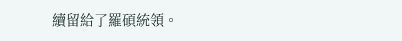續留給了羅碩統領。